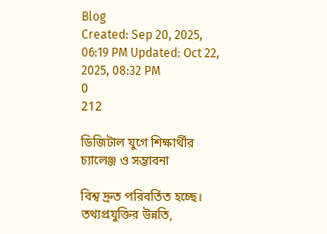Blog
Created: Sep 20, 2025, 06:19 PM Updated: Oct 22, 2025, 08:32 PM
0
212

ডিজিটাল যুগে শিক্ষার্থীর চ্যালেঞ্জ ও সম্ভাবনা

বিশ্ব দ্রুত পরিবর্তিত হচ্ছে। তথ্যপ্রযুক্তির উন্নতি,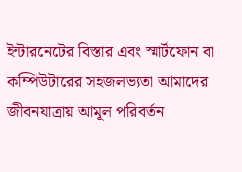ইন্টারনেটের বিস্তার এবং স্মার্টফোন বা কম্পিউটারের সহজলভ্যতা আমাদের জীবনযাত্রায় আমূল পরিবর্তন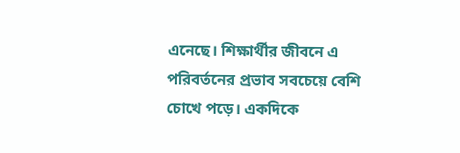এনেছে। শিক্ষার্থীর জীবনে এ পরিবর্তনের প্রভাব সবচেয়ে বেশি চোখে পড়ে। একদিকে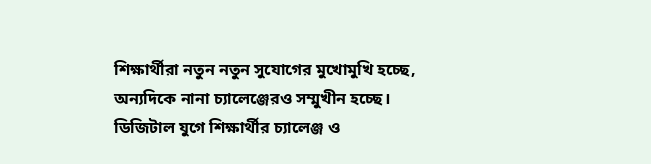শিক্ষার্থীরা নতুন নতুন সুযোগের মুখোমুখি হচ্ছে, অন্যদিকে নানা চ্যালেঞ্জেরও সম্মুখীন হচ্ছে। ডিজিটাল যুগে শিক্ষার্থীর চ্যালেঞ্জ ও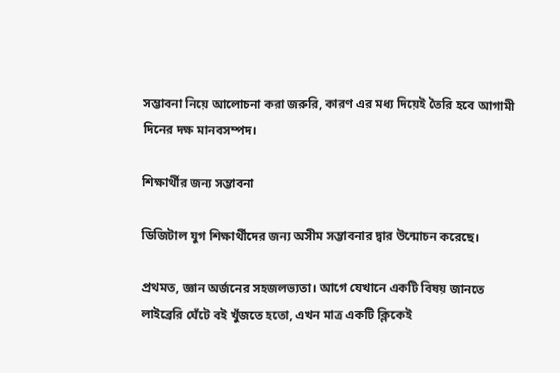সম্ভাবনা নিয়ে আলোচনা করা জরুরি, কারণ এর মধ্য দিয়েই তৈরি হবে আগামী দিনের দক্ষ মানবসম্পদ।

শিক্ষার্থীর জন্য সম্ভাবনা

ডিজিটাল যুগ শিক্ষার্থীদের জন্য অসীম সম্ভাবনার দ্বার উন্মোচন করেছে।

প্রথমত, জ্ঞান অর্জনের সহজলভ্যতা। আগে যেখানে একটি বিষয় জানতে লাইব্রেরি ঘেঁটে বই খুঁজতে হতো, এখন মাত্র একটি ক্লিকেই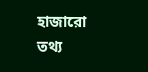হাজারো তথ্য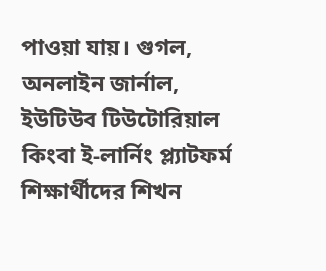পাওয়া যায়। গুগল, অনলাইন জার্নাল, ইউটিউব টিউটোরিয়াল কিংবা ই-লার্নিং প্ল্যাটফর্ম শিক্ষার্থীদের শিখন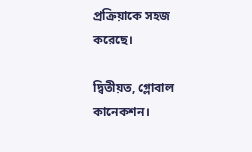প্রক্রিয়াকে সহজ করেছে।

দ্বিতীয়ত, গ্লোবাল কানেকশন।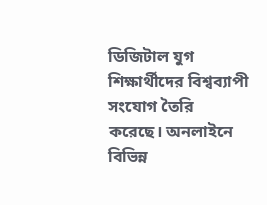ডিজিটাল যুগ শিক্ষার্থীদের বিশ্বব্যাপী সংযোগ তৈরি করেছে। অনলাইনে বিভিন্ন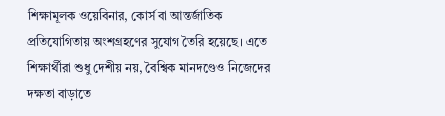শিক্ষামূলক ওয়েবিনার, কোর্স বা আন্তর্জাতিক প্রতিযোগিতায় অংশগ্রহণের সুযোগ তৈরি হয়েছে। এতে শিক্ষার্থীরা শুধু দেশীয় নয়, বৈশ্বিক মানদণ্ডেও নিজেদের দক্ষতা বাড়াতে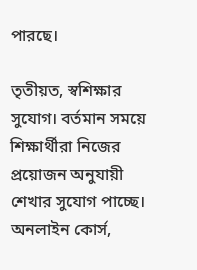পারছে।

তৃতীয়ত, স্বশিক্ষার সুযোগ। বর্তমান সময়ে শিক্ষার্থীরা নিজের প্রয়োজন অনুযায়ী শেখার সুযোগ পাচ্ছে। অনলাইন কোর্স,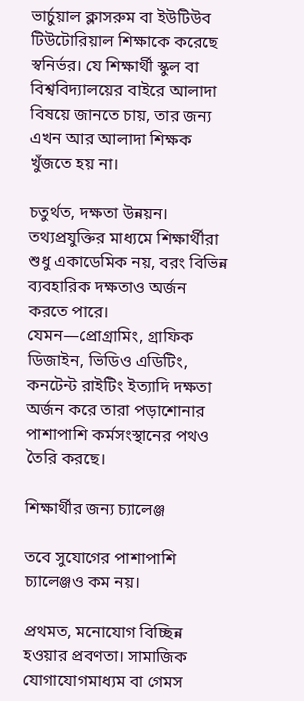ভার্চুয়াল ক্লাসরুম বা ইউটিউব টিউটোরিয়াল শিক্ষাকে করেছে স্বনির্ভর। যে শিক্ষার্থী স্কুল বা বিশ্ববিদ্যালয়ের বাইরে আলাদা বিষয়ে জানতে চায়, তার জন্য এখন আর আলাদা শিক্ষক খুঁজতে হয় না।

চতুর্থত, দক্ষতা উন্নয়ন। তথ্যপ্রযুক্তির মাধ্যমে শিক্ষার্থীরা শুধু একাডেমিক নয়, বরং বিভিন্ন ব্যবহারিক দক্ষতাও অর্জন করতে পারে। যেমন—প্রোগ্রামিং, গ্রাফিক ডিজাইন, ভিডিও এডিটিং, কনটেন্ট রাইটিং ইত্যাদি দক্ষতা অর্জন করে তারা পড়াশোনার পাশাপাশি কর্মসংস্থানের পথও তৈরি করছে।

শিক্ষার্থীর জন্য চ্যালেঞ্জ

তবে সুযোগের পাশাপাশি চ্যালেঞ্জও কম নয়।

প্রথমত, মনোযোগ বিচ্ছিন্ন হওয়ার প্রবণতা। সামাজিক যোগাযোগমাধ্যম বা গেমস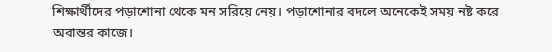শিক্ষার্থীদের পড়াশোনা থেকে মন সরিয়ে নেয়। পড়াশোনার বদলে অনেকেই সময় নষ্ট করে অবান্তর কাজে।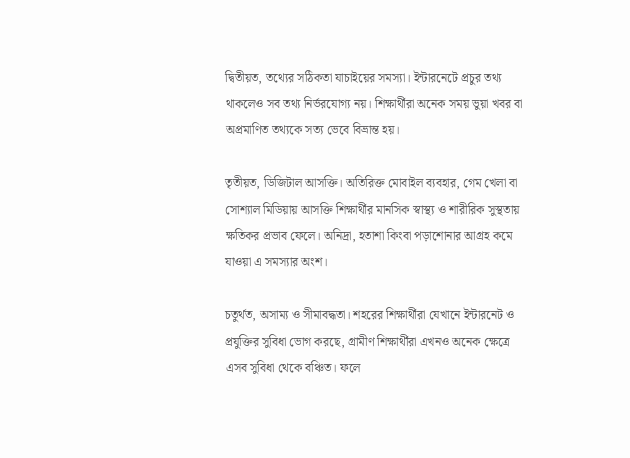দ্বিতীয়ত, তথ্যের সঠিকতা যাচাইয়ের সমস্যা। ইন্টারনেটে প্রচুর তথ্য থাকলেও সব তথ্য নির্ভরযোগ্য নয়। শিক্ষার্থীরা অনেক সময় ভুয়া খবর বা অপ্রমাণিত তথ্যকে সত্য ভেবে বিভ্রান্ত হয়।

তৃতীয়ত, ডিজিটাল আসক্তি। অতিরিক্ত মোবাইল ব্যবহার, গেম খেলা বা সোশ্যাল মিডিয়ায় আসক্তি শিক্ষার্থীর মানসিক স্বাস্থ্য ও শারীরিক সুস্থতায় ক্ষতিকর প্রভাব ফেলে। অনিদ্রা, হতাশা কিংবা পড়াশোনার আগ্রহ কমে যাওয়া এ সমস্যার অংশ।

চতুর্থত, অসাম্য ও সীমাবদ্ধতা। শহরের শিক্ষার্থীরা যেখানে ইন্টারনেট ও প্রযুক্তির সুবিধা ভোগ করছে, গ্রামীণ শিক্ষার্থীরা এখনও অনেক ক্ষেত্রে এসব সুবিধা থেকে বঞ্চিত। ফলে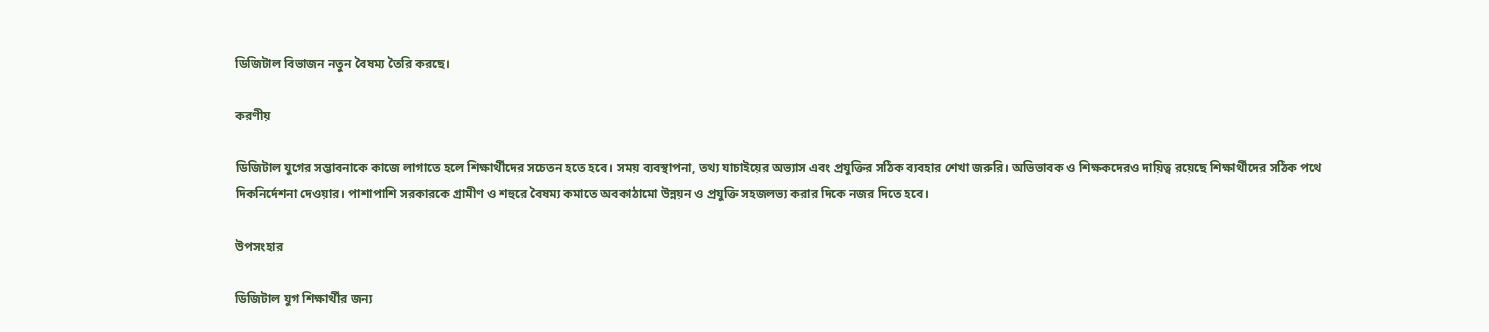ডিজিটাল বিভাজন নতুন বৈষম্য তৈরি করছে।

করণীয়

ডিজিটাল যুগের সম্ভাবনাকে কাজে লাগাতে হলে শিক্ষার্থীদের সচেতন হতে হবে। সময় ব্যবস্থাপনা, তথ্য যাচাইয়ের অভ্যাস এবং প্রযুক্তির সঠিক ব্যবহার শেখা জরুরি। অভিভাবক ও শিক্ষকদেরও দায়িত্ব রয়েছে শিক্ষার্থীদের সঠিক পথে দিকনির্দেশনা দেওয়ার। পাশাপাশি সরকারকে গ্রামীণ ও শহুরে বৈষম্য কমাতে অবকাঠামো উন্নয়ন ও প্রযুক্তি সহজলভ্য করার দিকে নজর দিতে হবে।

উপসংহার

ডিজিটাল যুগ শিক্ষার্থীর জন্য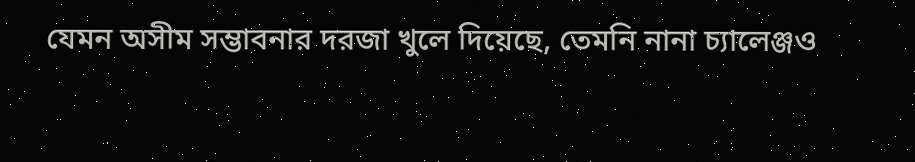যেমন অসীম সম্ভাবনার দরজা খুলে দিয়েছে, তেমনি নানা চ্যালেঞ্জও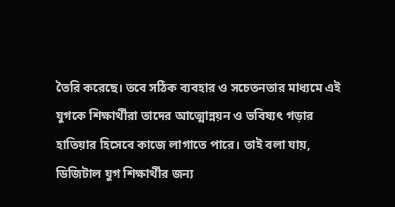তৈরি করেছে। তবে সঠিক ব্যবহার ও সচেতনতার মাধ্যমে এই যুগকে শিক্ষার্থীরা তাদের আত্মোন্নয়ন ও ভবিষ্যৎ গড়ার হাতিয়ার হিসেবে কাজে লাগাতে পারে। তাই বলা যায়, ডিজিটাল যুগ শিক্ষার্থীর জন্য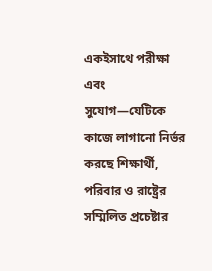একইসাথে পরীক্ষা এবং সুযোগ—যেটিকে কাজে লাগানো নির্ভর করছে শিক্ষার্থী, পরিবার ও রাষ্ট্রের সম্মিলিত প্রচেষ্টার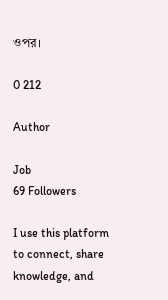ওপর।

0 212

Author

Job
69 Followers

I use this platform to connect, share knowledge, and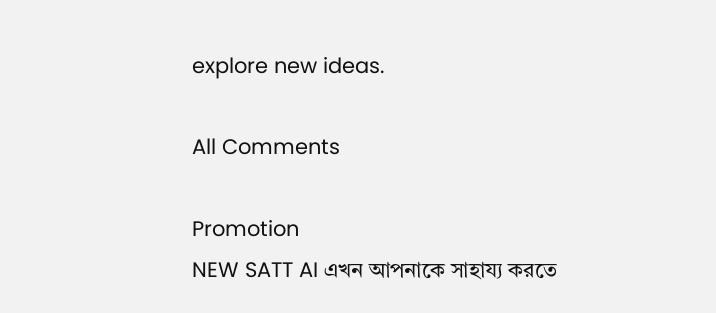explore new ideas.

All Comments

Promotion
NEW SATT AI এখন আপনাকে সাহায্য করতে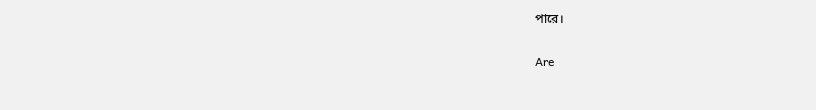পারে।

Are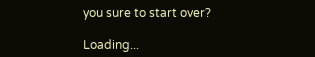you sure to start over?

Loading...